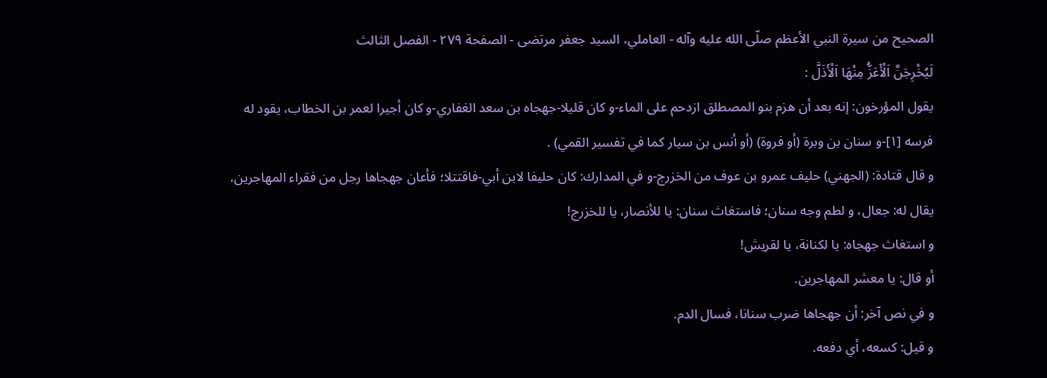الصحيح من سيرة النبي الأعظم صلّى الله عليه وآله - العاملي، السيد جعفر مرتضى - الصفحة ٢٧٩ - الفصل الثالث
لَيُخْرِجَنَّ اَلْأَعَزُّ مِنْهَا اَلْأَذَلَّ :
يقول المؤرخون: إنه بعد أن هزم بنو المصطلق ازدحم على الماء-و كان قليلا-جهجاه بن سعد الغفاري-و كان أجيرا لعمر بن الخطاب، يقود له فرسه [١]-و سنان بن وبرة (أو فروة) (أو أنس بن سيار كما في تفسير القمي) .
و قال قتادة: (الجهني) حليف عمرو بن عوف من الخزرج-و في المدارك: كان حليفا لابن أبي-فاقتتلا؛ فأعان جهجاها رجل من فقراء المهاجرين، يقال له: جعال، و لطم وجه سنان؛ فاستغاث سنان: يا للأنصار، يا للخزرج!
و استغاث جهجاه: يا لكنانة، يا لقريش!
أو قال: يا معشر المهاجرين.
و في نص آخر: أن جهجاها ضرب سنانا، فسال الدم.
و قيل: كسعه، أي دفعه.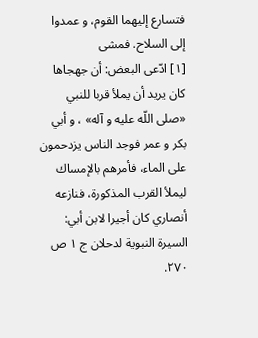فتسارع إليهما القوم، و عمدوا إلى السلاح. فمشى
[١] ادّعى البعض: أن جهجاها كان يريد أن يملأ قربا للنبي «صلى اللّه عليه و آله» ، و أبي بكر و عمر فوجد الناس يزدحمون على الماء، فأمرهم بالإمساك ليملأ القرب المذكورة، فنازعه أنصاري كان أجيرا لابن أبي: السيرة النبوية لدحلان ج ١ ص ٢٧٠.